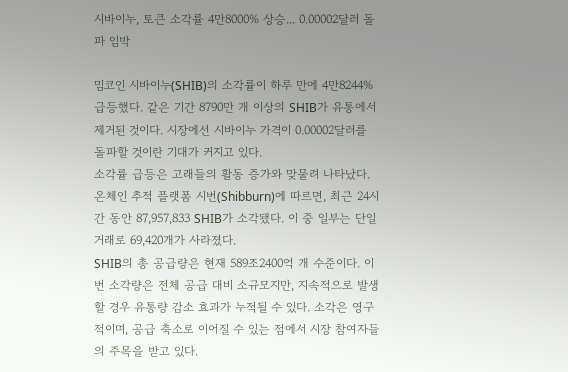시바이누, 토큰 소각률 4만8000% 상승... 0.00002달러 돌파 임박

밈코인 시바이누(SHIB)의 소각률이 하루 만에 4만8244% 급등했다. 같은 기간 8790만 개 이상의 SHIB가 유통에서 제거된 것이다. 시장에선 시바이누 가격이 0.00002달러를 돌파할 것이란 기대가 커지고 있다.
소각률 급등은 고래들의 활동 증가와 맞물려 나타났다. 온체인 추적 플랫폼 시번(Shibburn)에 따르면, 최근 24시간 동안 87,957,833 SHIB가 소각됐다. 이 중 일부는 단일 거래로 69,420개가 사라졌다.
SHIB의 총 공급량은 현재 589조2400억 개 수준이다. 이번 소각량은 전체 공급 대비 소규모지만, 지속적으로 발생할 경우 유통량 감소 효과가 누적될 수 있다. 소각은 영구적이며, 공급 축소로 이어질 수 있는 점에서 시장 참여자들의 주목을 받고 있다.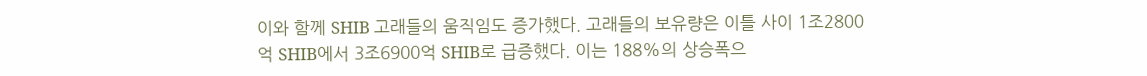이와 함께 SHIB 고래들의 움직임도 증가했다. 고래들의 보유량은 이틀 사이 1조2800억 SHIB에서 3조6900억 SHIB로 급증했다. 이는 188%의 상승폭으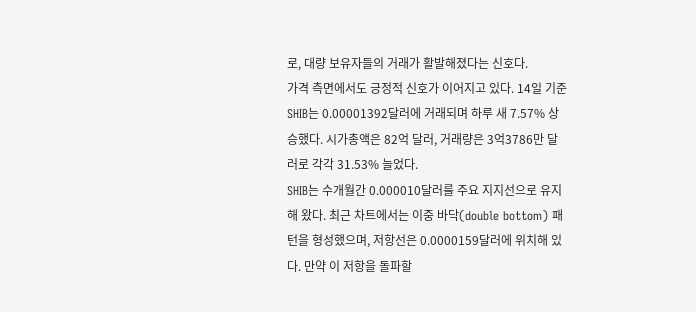로, 대량 보유자들의 거래가 활발해졌다는 신호다.
가격 측면에서도 긍정적 신호가 이어지고 있다. 14일 기준 SHIB는 0.00001392달러에 거래되며 하루 새 7.57% 상승했다. 시가총액은 82억 달러, 거래량은 3억3786만 달러로 각각 31.53% 늘었다.
SHIB는 수개월간 0.000010달러를 주요 지지선으로 유지해 왔다. 최근 차트에서는 이중 바닥(double bottom) 패턴을 형성했으며, 저항선은 0.0000159달러에 위치해 있다. 만약 이 저항을 돌파할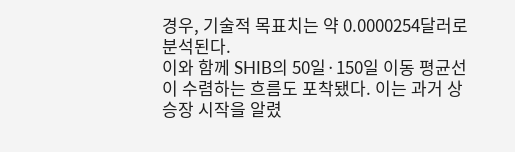경우, 기술적 목표치는 약 0.0000254달러로 분석된다.
이와 함께 SHIB의 50일·150일 이동 평균선이 수렴하는 흐름도 포착됐다. 이는 과거 상승장 시작을 알렸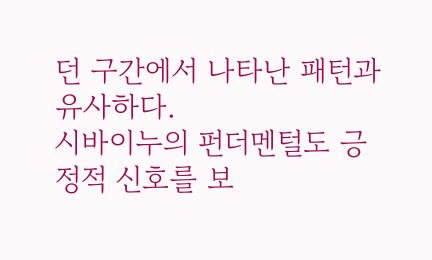던 구간에서 나타난 패턴과 유사하다.
시바이누의 펀더멘털도 긍정적 신호를 보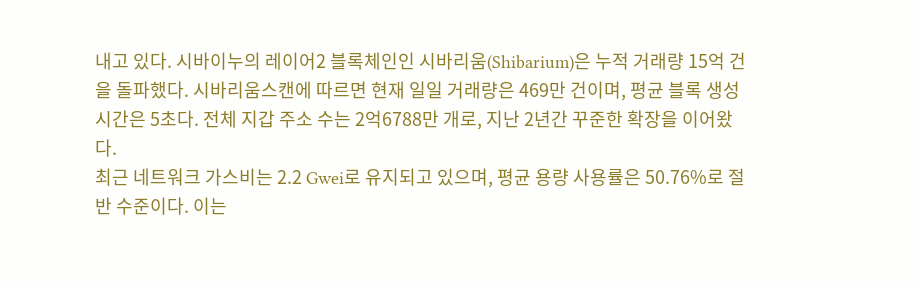내고 있다. 시바이누의 레이어2 블록체인인 시바리움(Shibarium)은 누적 거래량 15억 건을 돌파했다. 시바리움스캔에 따르면 현재 일일 거래량은 469만 건이며, 평균 블록 생성 시간은 5초다. 전체 지갑 주소 수는 2억6788만 개로, 지난 2년간 꾸준한 확장을 이어왔다.
최근 네트워크 가스비는 2.2 Gwei로 유지되고 있으며, 평균 용량 사용률은 50.76%로 절반 수준이다. 이는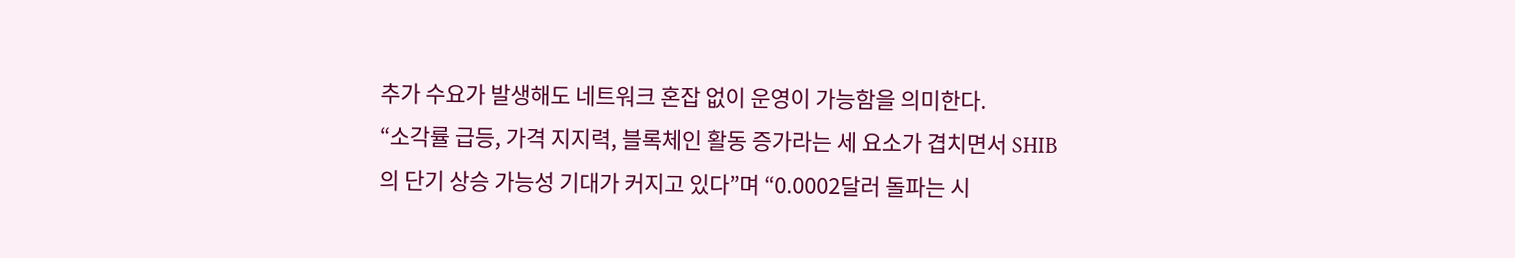추가 수요가 발생해도 네트워크 혼잡 없이 운영이 가능함을 의미한다.
“소각률 급등, 가격 지지력, 블록체인 활동 증가라는 세 요소가 겹치면서 SHIB의 단기 상승 가능성 기대가 커지고 있다”며 “0.0002달러 돌파는 시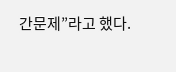간문제”라고 했다.